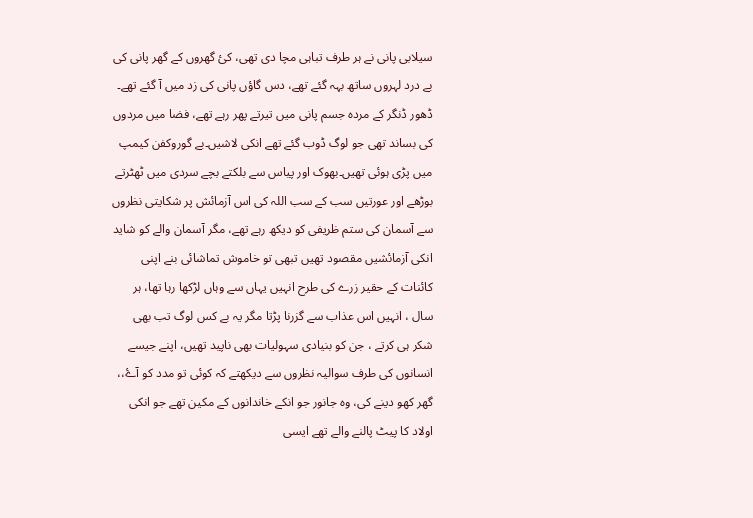سیلابی پانی نے ہر طرف تباہی مچا دی تھی، کئ گھروں کے گھر پانی کی بے درد لہروں ساتھ بہہ گئے تھے، دس گاؤں پانی کی زد میں آ گئے تھے۔ ڈھور ڈنگر کے مردہ جسم پانی میں تیرتے پھر رہے تھے، فضا میں مردوں کی بساند تھی جو لوگ ڈوب گئے تھے انکی لاشیں۔بے گوروکفن کیمپ میں پڑی ہوئی تھیں۔بھوک اور پیاس سے بلکتے بچے سردی میں ٹھٹرتے بوڑھے اور عورتیں سب کے سب اللہ کی اس آزمائش پر شکایتی نظروں سے آسمان کی ستم ظریفی کو دیکھ رہے تھے، مگر آسمان والے کو شاید انکی آزمائشیں مقصود تھیں تبھی تو خاموش تماشائی بنے اپنی کائنات کے حقیر زرے کی طرح انہیں یہاں سے وہاں لڑکھا رہا تھا، ہر سال ، انہیں اس عذاب سے گزرنا پڑتا مگر یہ بے کس لوگ تب بھی شکر ہی کرتے ، جن کو بنیادی سہولیات بھی ناپید تھیں، اپنے جیسے انسانوں کی طرف سوالیہ نظروں سے دیکھتے کہ کوئی تو مدد کو آۓ،،
گھر کھو دینے کی، وہ جانور جو انکے خاندانوں کے مکین تھے جو انکی اولاد کا پیٹ پالنے والے تھے ایسی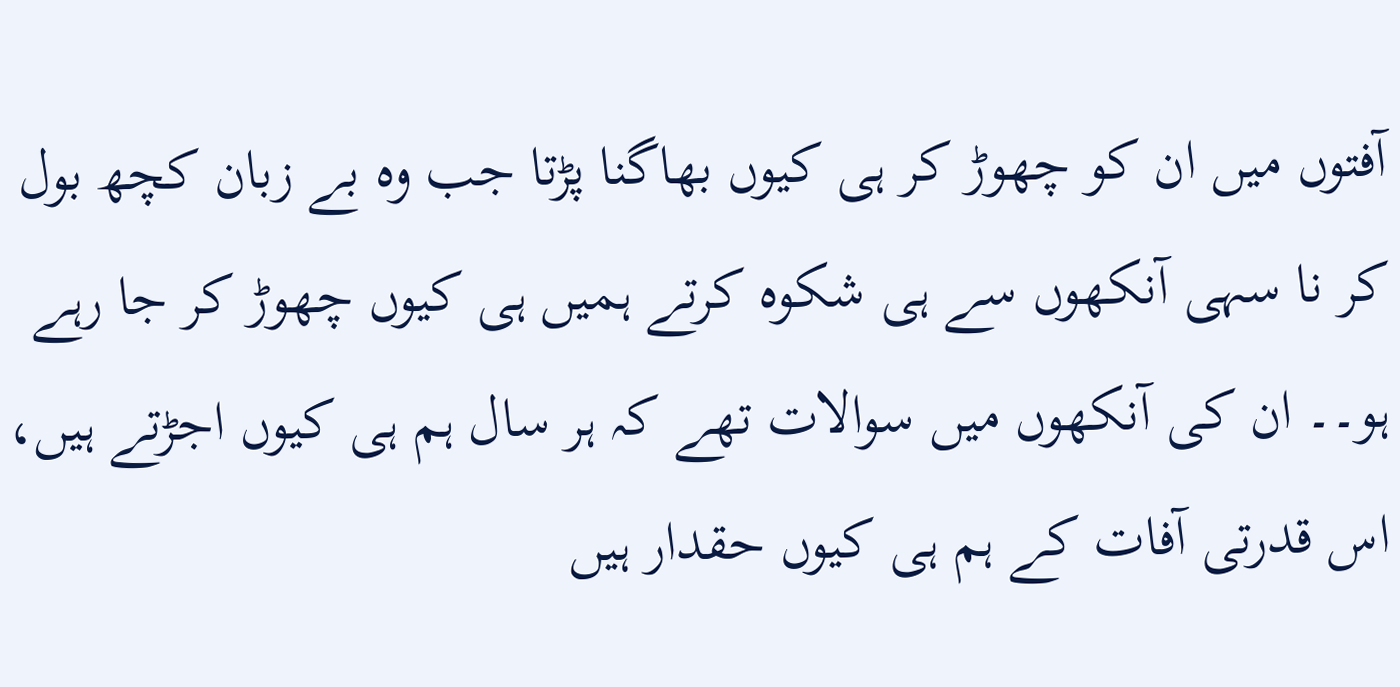آفتوں میں ان کو چھوڑ کر ہی کیوں بھاگنا پڑتا جب وہ بے زبان کچھ بول کر نا سہی آنکھوں سے ہی شکوہ کرتے ہمیں ہی کیوں چھوڑ کر جا رہے ہو۔۔ ان کی آنکھوں میں سوالات تھے کہ ہر سال ہم ہی کیوں اجڑتے ہیں، اس قدرتی آفات کے ہم ہی کیوں حقدار ہیں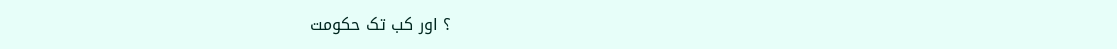؟ اور کب تک حکومت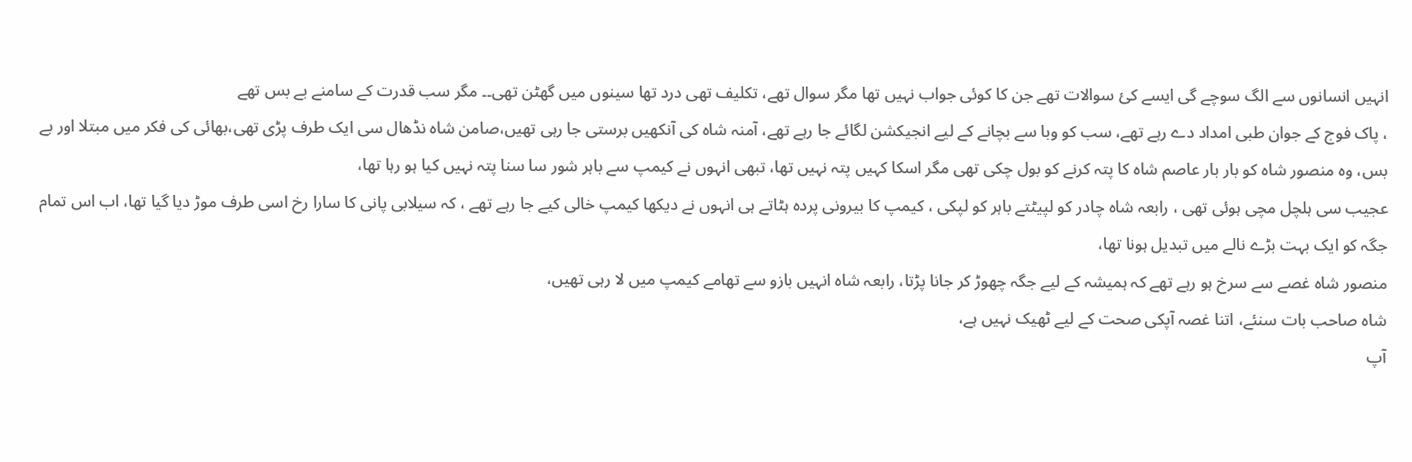انہیں انسانوں سے الگ سوچے گی ایسے کئ سوالات تھے جن کا کوئی جواب نہیں تھا مگر سوال تھے، تکلیف تھی درد تھا سینوں میں گھٹن تھی۔۔ مگر سب قدرت کے سامنے بے بس تھے
، پاک فوج کے جوان طبی امداد دے رہے تھے، سب کو وبا سے بچانے کے لیے انجیکشن لگائے جا رہے تھے، آمنہ شاہ کی آنکھیں برستی جا رہی تھیں،صامن شاہ نڈھال سی ایک طرف پڑی تھی،بھائی کی فکر میں مبتلا اور بے بس، وہ منصور شاہ کو بار بار عاصم شاہ کا پتہ کرنے کو بول چکی تھی مگر اسکا کہیں پتہ نہیں تھا، تبھی انہوں نے کیمپ سے باہر شور سا سنا پتہ نہیں کیا ہو رہا تھا،
عجیب سی ہلچل مچی ہوئی تھی ، رابعہ شاہ چادر کو لپیٹتے باہر کو لپکی ، کیمپ کا بیرونی پردہ ہٹاتے ہی انہوں نے دیکھا کیمپ خالی کیے جا رہے تھے ، کہ سیلابی پانی کا سارا رخ اسی طرف موڑ دیا گیا تھا، اب اس تمام جگہ کو ایک بہت بڑے نالے میں تبدیل ہونا تھا،
منصور شاہ غصے سے سرخ ہو رہے تھے کہ ہمیشہ کے لیے جگہ چھوڑ کر جانا پڑتا، رابعہ شاہ انہیں بازو سے تھامے کیمپ میں لا رہی تھیں،
شاہ صاحب بات سنئے، اتنا غصہ آپکی صحت کے لیے ٹھیک نہیں ہے،
آپ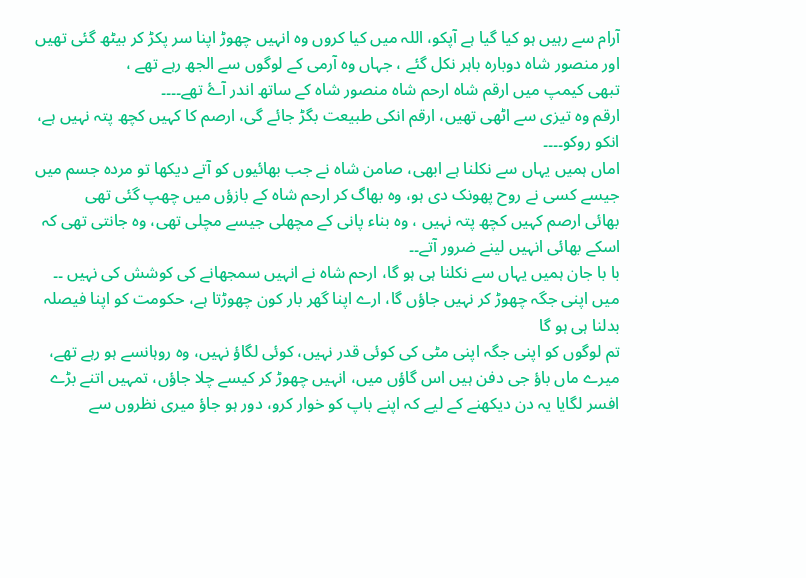آرام سے رہیں ہو کیا گیا ہے آپکو، اللہ میں کیا کروں وہ انہیں چھوڑ اپنا سر پکڑ کر بیٹھ گئی تھیں اور منصور شاہ دوبارہ باہر نکل گئے ، جہاں وہ آرمی کے لوگوں سے الجھ رہے تھے ،
تبھی کیمپ میں ارقم شاہ ارحم شاہ منصور شاہ کے ساتھ اندر آۓ تھے۔۔۔۔
ارقم وہ تیزی سے اٹھی تھیں، ارقم انکی طبیعت بگڑ جائے گی، ارصم کا کہیں کچھ پتہ نہیں ہے، انکو روکو۔۔۔۔
اماں ہمیں یہاں سے نکلنا ہے ابھی، صامن شاہ نے جب بھائیوں کو آتے دیکھا تو مردہ جسم میں جیسے کسی نے روح پھونک دی ہو، وہ بھاگ کر ارحم شاہ کے بازؤں میں چھپ گئی تھی
بھائی ارصم کہیں کچھ پتہ نہیں ، وہ بناء پانی کے مچھلی جیسے مچلی تھی، وہ جانتی تھی کہ اسکے بھائی انہیں لینے ضرور آتے۔۔
با با جان ہمیں یہاں سے نکلنا ہی ہو گا، ارحم شاہ نے انہیں سمجھانے کی کوشش کی نہیں ۔۔ میں اپنی جگہ چھوڑ کر نہیں جاؤں گا، ارے اپنا گھر بار کون چھوڑتا ہے، حکومت کو اپنا فیصلہ بدلنا ہی ہو گا
تم لوگوں کو اپنی جگہ اپنی مٹی کی کوئی قدر نہیں، کوئی لگاؤ نہیں، وہ روہانسے ہو رہے تھے، میرے ماں باؤ جی دفن ہیں اس گاؤں میں، انہیں چھوڑ کر کیسے چلا جاؤں، تمہیں اتنے بڑے افسر لگایا یہ دن دیکھنے کے لیے کہ اپنے باپ کو خوار کرو، دور ہو جاؤ میری نظروں سے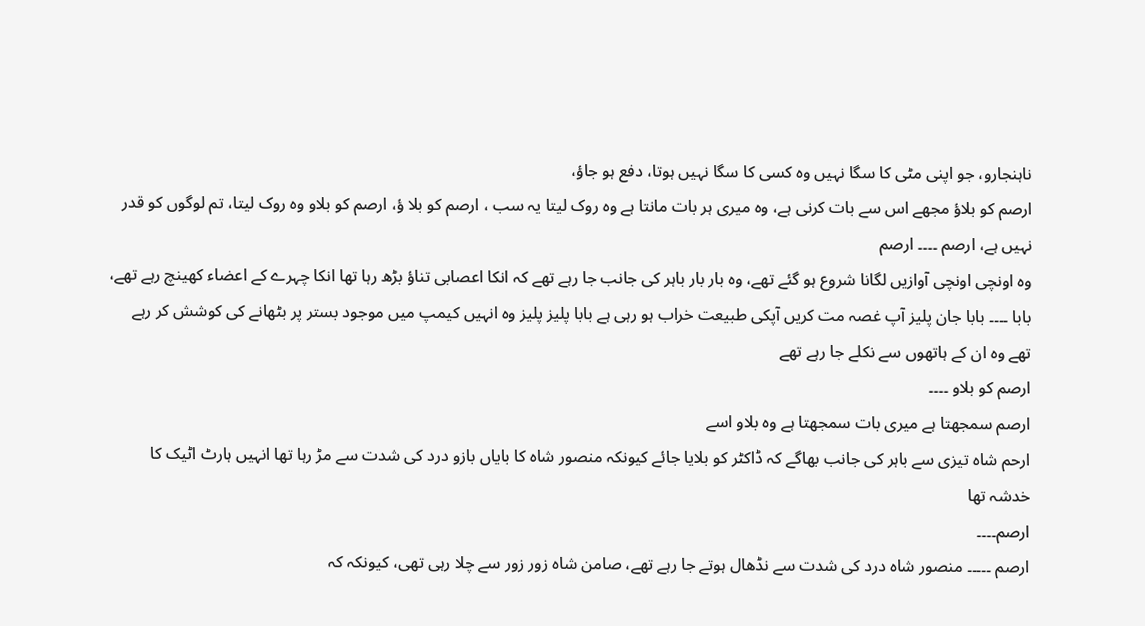ناہنجارو، جو اپنی مٹی کا سگا نہیں وہ کسی کا سگا نہیں ہوتا، دفع ہو جاؤ،
ارصم کو بلاؤ مجھے اس سے بات کرنی ہے، وہ میری ہر بات مانتا ہے وہ روک لیتا یہ سب ، ارصم کو بلا ؤ، ارصم کو بلاو وہ روک لیتا، تم لوگوں کو قدر نہیں ہے، ارصم ۔۔۔۔ ارصم
وہ اونچی اونچی آوازیں لگانا شروع ہو گئے تھے، وہ بار بار باہر کی جانب جا رہے تھے کہ انکا اعصابی تناؤ بڑھ رہا تھا انکا چہرے کے اعضاء کھینچ رہے تھے،
بابا ۔۔۔۔ بابا جان پلیز آپ غصہ مت کریں آپکی طبیعت خراب ہو رہی ہے بابا پلیز پلیز وہ انہیں کیمپ میں موجود بستر پر بٹھانے کی کوشش کر رہے تھے وہ ان کے ہاتھوں سے نکلے جا رہے تھے
ارصم کو بلاو ۔۔۔۔
ارصم سمجھتا ہے میری بات سمجھتا ہے وہ بلاو اسے
ارحم شاہ تیزی سے باہر کی جانب بھاگے کہ ڈاکٹر کو بلایا جائے کیونکہ منصور شاہ کا بایاں بازو درد کی شدت سے مڑ رہا تھا انہیں ہارٹ اٹیک کا خدشہ تھا
ارصم۔۔۔۔
ارصم ۔۔۔۔۔ منصور شاہ درد کی شدت سے نڈھال ہوتے جا رہے تھے، صامن شاہ زور زور سے چلا رہی تھی، کیونکہ کہ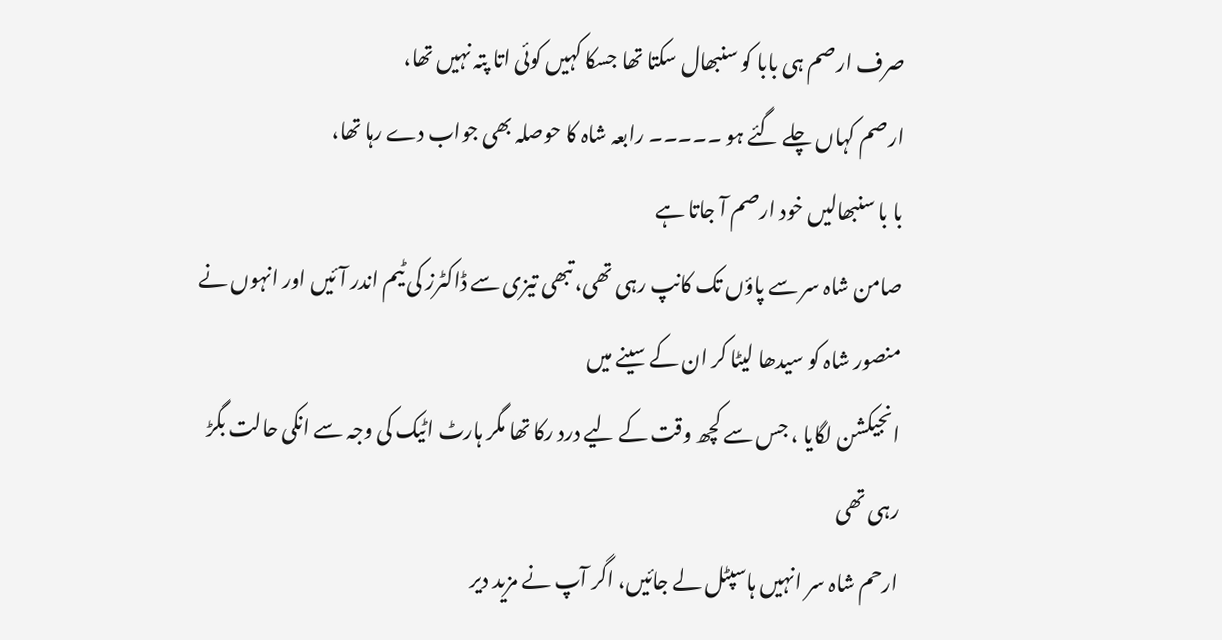صرف ارصم ہی بابا کو سنبھال سکتا تھا جسکا کہیں کوئی اتا پتہ نہیں تھا،
ارصم کہاں چلے گئے ہو ۔۔۔۔۔ رابعہ شاہ کا حوصلہ بھی جواب دے رہا تھا،
با با سنبھالیں خود ارصم آ جاتا ہے
صامن شاہ سر سے پاؤں تک کانپ رہی تھی، تبھی تیزی سے ڈاکٹرز کی ٹیم اندر آئیں اور انہوں نے منصور شاہ کو سیدھا لیٹا کر ان کے سینے میں
انجیکشن لگایا ، جس سے کچھ وقت کے لیے درد رکا تھا مگر ہارٹ اٹیک کی وجہ سے انکی حالت بگڑ رہی تھی
ارحم شاہ سر انہیں ہاسپٹل لے جائیں، اگر آپ نے مزید دیر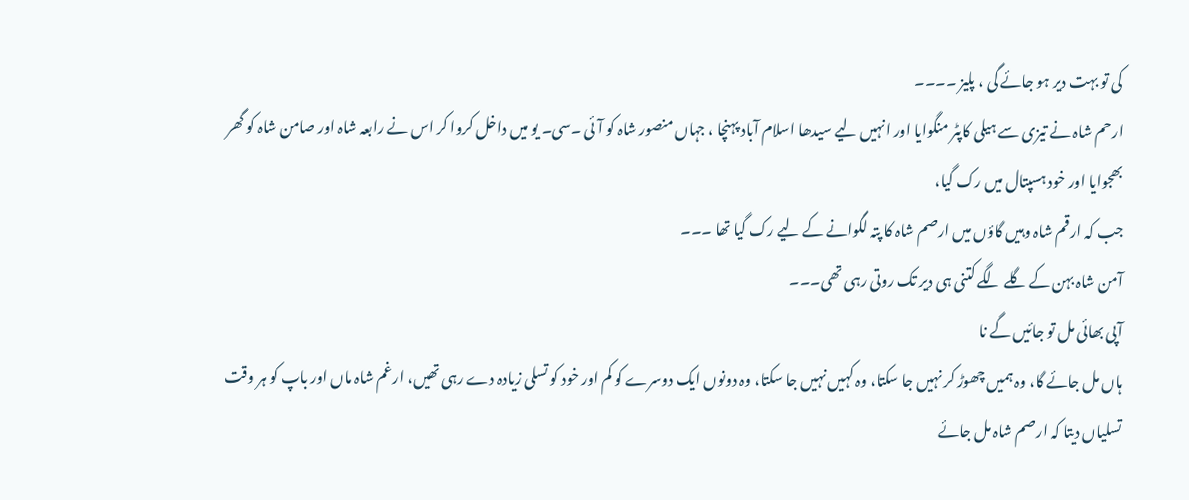کی تو بہت دیر ہو جائے گی ، پلیز ۔۔۔۔
ارحم شاہ نے تیزی سے ہیلی کاپٹر منگوایا اور انہیں لیے سیدھا اسلام آباد پہنچا ، جہاں منصور شاہ کو آئی ۔سی۔ یو میں داخل کروا کر اس نے رابعہ شاہ اور صامن شاہ کو گھر بھجوایا اور خود ہسپتال میں رک گیا،
جب کہ ارقم شاہ وہیں گاؤں میں ارصم شاہ کا پتہ لگوانے کے لیے رک گیا تھا ۔۔۔
آمن شاہ بہن کے گلے لگے کتنی ہی دیر تک روتی رہی تھی۔۔۔
آپی بھائی مل تو جائیں گے نا
ہاں مل جائے گا، وہ ہمیں چھوڑ کر نہیں جا سکتا، وہ کہیں نہیں جا سکتا، وہ دونوں ایک دوسرے کو کم اور خود کو تسلی زیادہ دے رہی تھیں، ارغم شاہ ماں اور باپ کو ہر وقت تسلیاں دیتا کہ ارصم شاہ مل جائے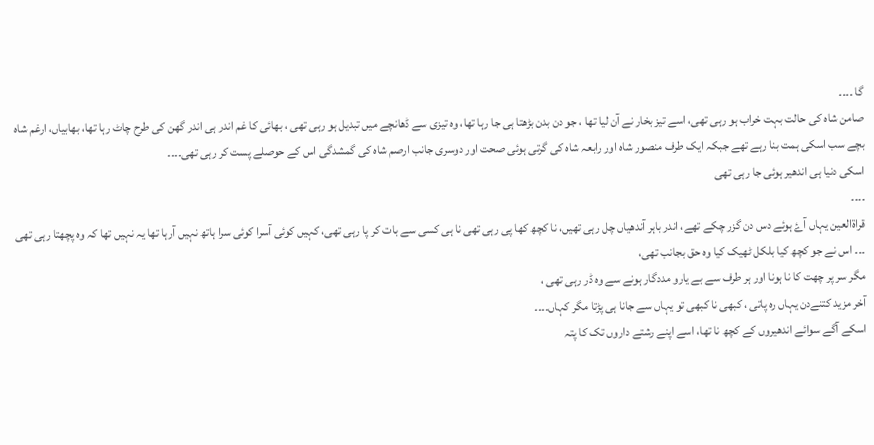گا ۔۔۔۔
صامن شاہ کی حالت بہت خراب ہو رہی تھی، اسے تیز بخار نے آن لیا تھا ، جو دن بدن بڑھتا ہی جا رہا تھا، وہ تیزی سے ڈھانچے میں تبدیل ہو رہی تھی ، بھائی کا غم اندر ہی اندر گھن کی طرح چاٹ رہا تھا، بھابیاں، ارغم شاہ بچے سب اسکی ہمت بنا رہے تھے جبکہ ایک طرف منصور شاہ اور رابعہ شاہ کی گرتی ہوئی صحت اور دوسری جانب ارصم شاہ کی گمشدگی اس کے حوصلے پست کر رہی تھی۔۔۔۔
اسکی دنیا ہی اندھیر ہوئی جا رہی تھی
۔۔۔۔
قراۃالعین یہاں آۓ ہوئے دس دن گزر چکے تھے، اندر باہر آندھیاں چل رہی تھیں، نا کچھ کھا پی رہی تھی نا ہی کسی سے بات کر پا رہی تھی، کہیں کوئی آسرا کوئی سرا ہاتھ نہیں آرہا تھا یہ نہیں تھا کہ وہ پچھتا رہی تھی ۔۔۔ اس نے جو کچھ کیا بلکل ٹھیک کیا وہ حق بجانب تھی،
مگر سر پر چھت کا نا ہونا اور ہر طرف سے بے یارو مددگار ہونے سے وہ ڈر رہی تھی ،
آخر مزید کتنےدن یہاں رہ پاتی ، کبھی نا کبھی تو یہاں سے جانا ہی پڑتا مگر کہاں۔۔۔۔
اسکے آگے سوائے اندھیروں کے کچھ نا تھا، اسے اپنے رشتے داروں تک کا پتہ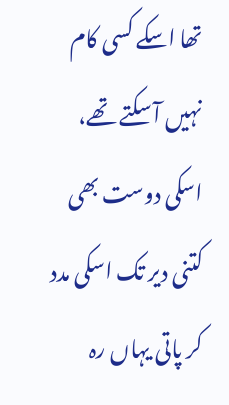تھا اسکے کسی کام نہیں آ سکتے تھے، اسکی دوست بھی کتنی دیر تک اسکی مدد کر پاتی یہاں رہ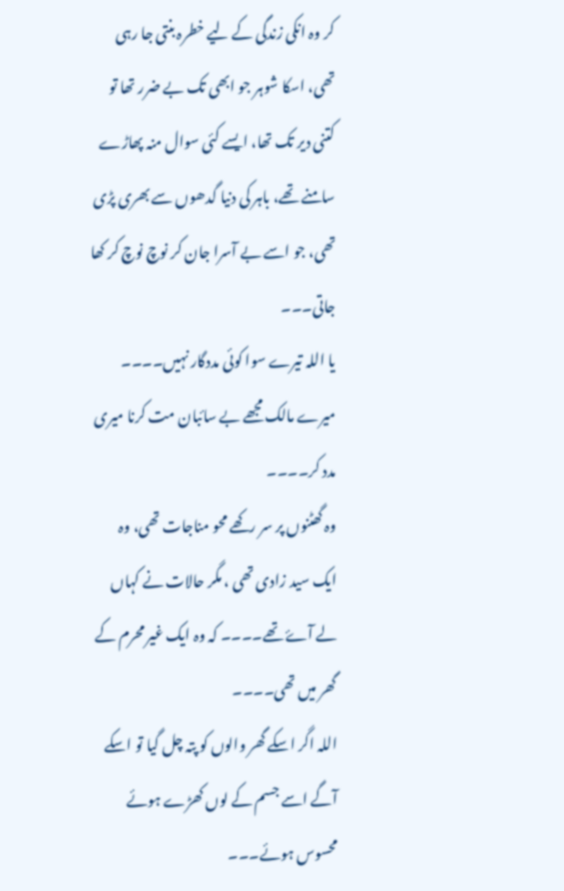کر وہ انکی زندگی کے لیے خطرہ بنتی جا رہی تھی، اسکا شوہر جو ابھی تک بے ضرر تھا تو کتنی دیر تک تھا، ایسے کئی سوال منہ پھاڑے سامنے تھے، باہر کی دنیا گدھوں سے بھری پڑی تھی، جو اسے بے آسرا جان کر نوچ نوچ کر کھا جاتی۔۔۔
یا اللہ تیرے سوا کوئی مددگار نہیں۔۔۔۔ میرے مالک مجھے بے سائبان مت کرنا میری مدد کر۔۔۔۔
وہ گھٹنوں پر سر رکھے محو مناجات تھی، وہ ایک سید زادی تھی ، مگر حالات نے کہاں لے آۓ تھے۔۔۔۔ کہ وہ ایک غیر محرم کے گھر میں تھی۔۔۔۔
اللہ اگر اسکے گھر والوں کو پتہ چل گیا تو اسکے آگے اسے جسم کے لوں کھڑے ہوئے محسوس ہوئے۔۔۔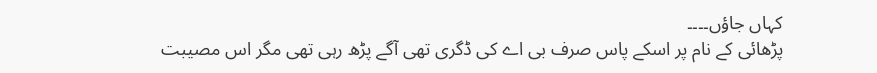کہاں جاؤں۔۔۔۔
پڑھائی کے نام پر اسکے پاس صرف بی اے کی ڈگری تھی آگے پڑھ رہی تھی مگر اس مصیبت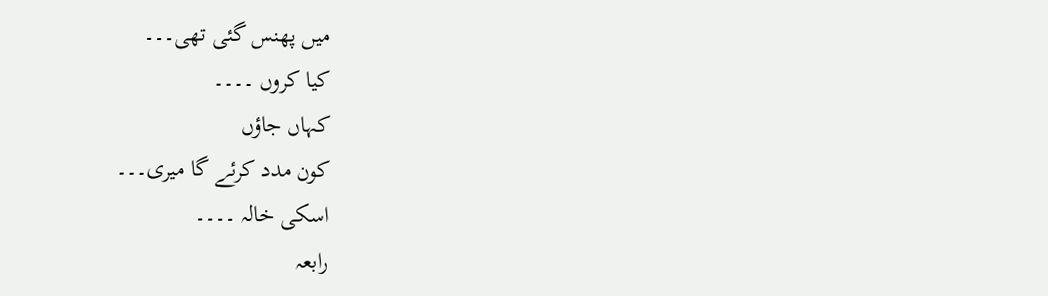میں پھنس گئی تھی۔۔۔
کیا کروں ۔۔۔۔
کہاں جاؤں
کون مدد کرئے گا میری۔۔۔
اسکی خالہ ۔۔۔۔
رابعہ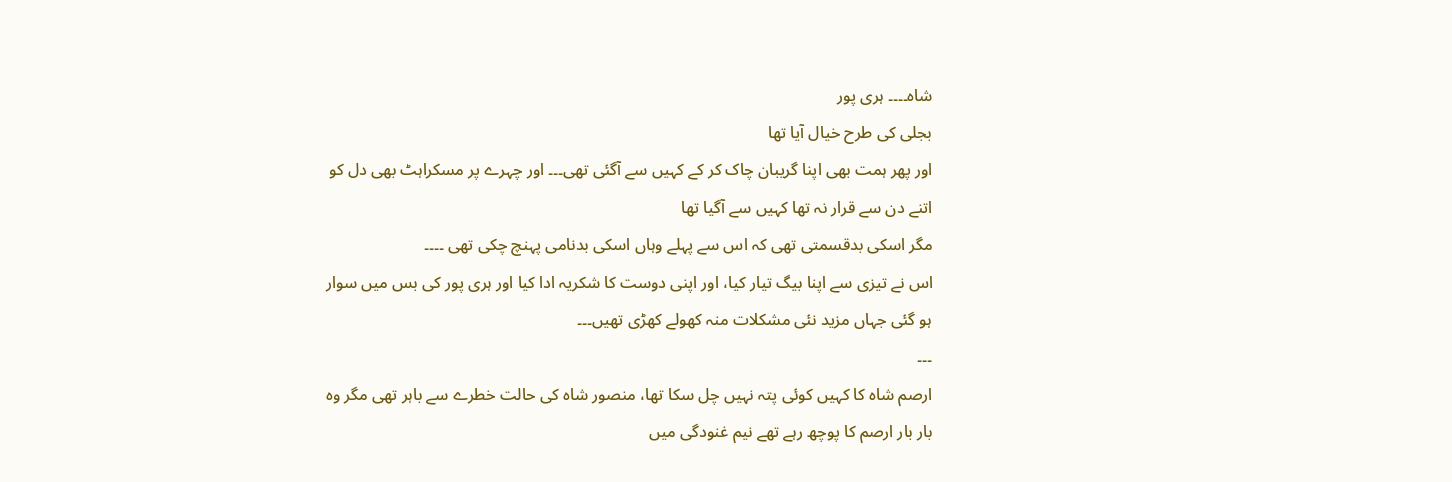شاہ۔۔۔۔ ہری پور
بجلی کی طرح خیال آیا تھا
اور پھر ہمت بھی اپنا گریبان چاک کر کے کہیں سے آگئی تھی۔۔۔ اور چہرے پر مسکراہٹ بھی دل کو اتنے دن سے قرار نہ تھا کہیں سے آگیا تھا
مگر اسکی بدقسمتی تھی کہ اس سے پہلے وہاں اسکی بدنامی پہنچ چکی تھی ۔۔۔۔
اس نے تیزی سے اپنا بیگ تیار کیا، اور اپنی دوست کا شکریہ ادا کیا اور ہری پور کی بس میں سوار ہو گئی جہاں مزید نئی مشکلات منہ کھولے کھڑی تھیں۔۔۔
۔۔۔
ارصم شاہ کا کہیں کوئی پتہ نہیں چل سکا تھا، منصور شاہ کی حالت خطرے سے باہر تھی مگر وہ بار بار ارصم کا پوچھ رہے تھے نیم غنودگی میں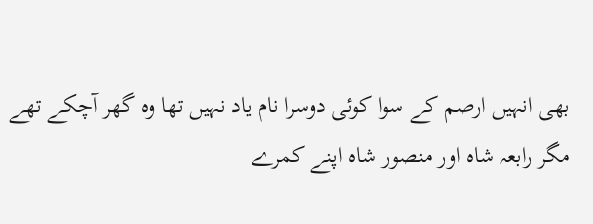بھی انہیں ارصم کے سوا کوئی دوسرا نام یاد نہیں تھا وہ گھر آچکے تھے مگر رابعہ شاہ اور منصور شاہ اپنے کمرے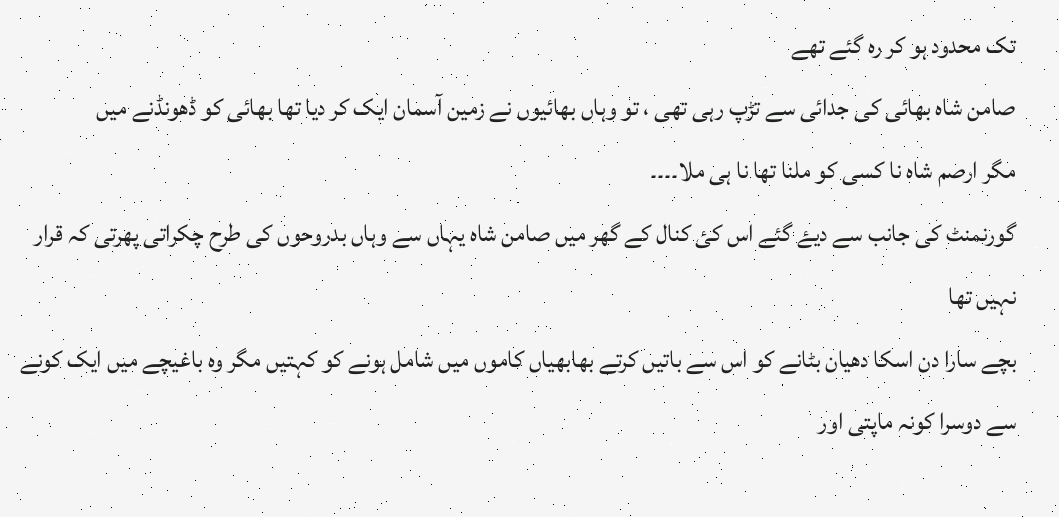تک محدود ہو کر رہ گئے تھے
صامن شاہ بھائی کی جدائی سے تڑپ رہی تھی ، تو وہاں بھائیوں نے زمین آسمان ایک کر دیا تھا بھائی کو ڈھونڈنے میں
مگر ارصم شاہ نا کسی کو ملنا تھا نا ہی ملا۔۔۔۔
گورنمنٹ کی جانب سے دیۓ گئے اس کئ کنال کے گھر میں صامن شاہ یہاں سے وہاں بدروحوں کی طرح چکراتی پھرتی کہ قرار نہیں تھا
بچے سارا دن اسکا دھیان بٹانے کو اس سے باتیں کرتے بھابھیاں کاموں میں شامل ہونے کو کہتیں مگر وہ باغیچے میں ایک کونے سے دوسرا کونہ ماپتی اور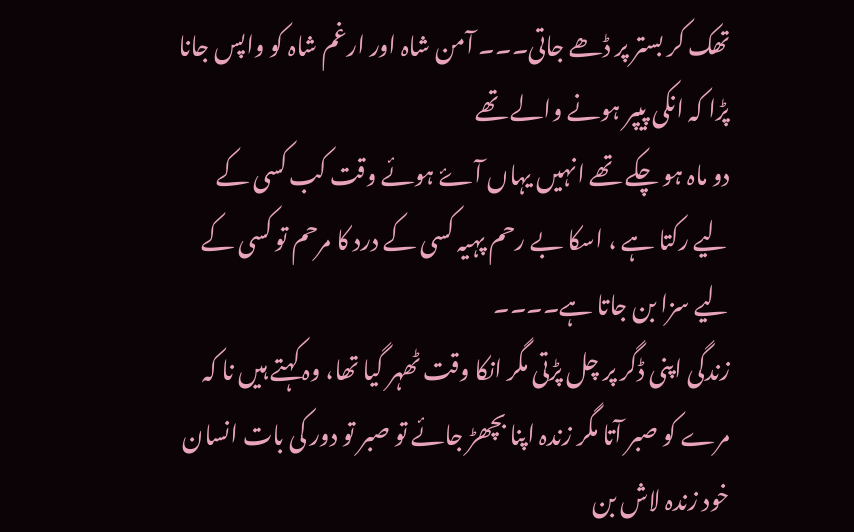تھک کر بستر پر ڈھے جاتی۔۔۔ آمن شاہ اور ارغم شاہ کو واپس جانا پڑا کہ انکی پیپر ہونے والے تھے
دو ماہ ہو چکے تھے انہیں یہاں آۓ ہوئے وقت کب کسی کے لیے رکتا ہے ، اسکا بے رحم پہیہ کسی کے درد کا مرحم تو کسی کے لیے سزا بن جاتا ہے۔۔۔۔
زندگی اپنی ڈگر پر چل پڑتی مگر انکا وقت ٹھہر گیا تھا، وہ کہتے ہیں نا کہ مرے کو صبر آتا مگر زندہ اپنا بچھڑ جائے تو صبر تو دور کی بات انسان خود زندہ لاش بن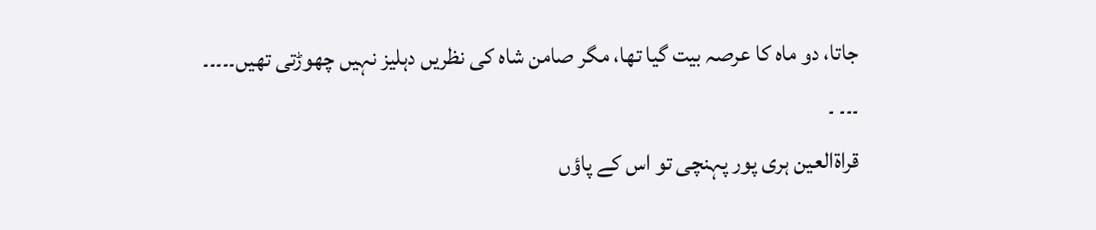جاتا، دو ماہ کا عرصہ بیت گیا تھا، مگر صامن شاہ کی نظریں دہلیز نہیں چھوڑتی تھیں۔۔۔۔۔
۔۔۔ ۔
قراۃالعین ہری پور پہنچی تو اس کے پاؤں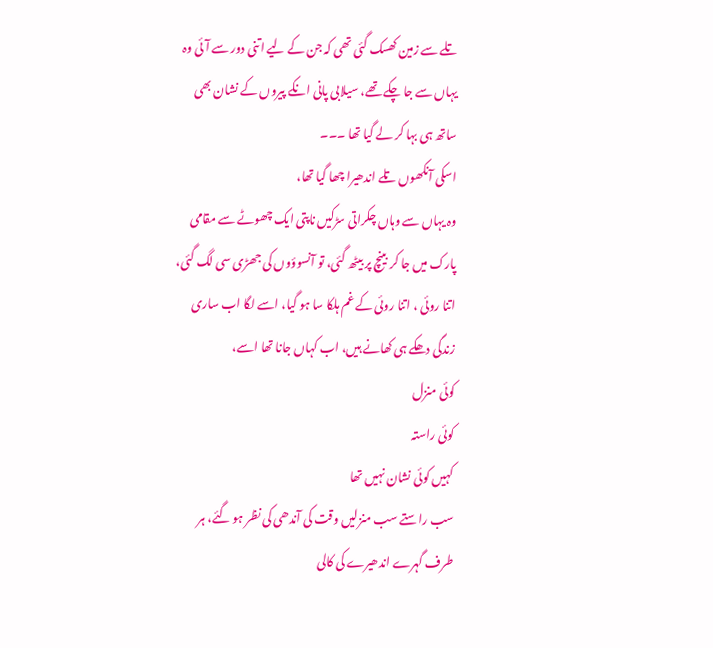تلے سے زمین کھسک گئی تھی کہ جن کے لیے اتنی دور سے آئی وہ یہاں سے جا چکے تھے، سیلابی پانی انکے پیروں کے نشان بھی ساتھ ہی بہا کر لے گیا تھا ۔۔۔
اسکی آنکھوں تلے اندھیرا چھا گیا تھا،
وہ یہاں سے وہاں چکراتی سڑکیں ناپتی ایک چھوٹے سے مقامی پارک میں جا کر بینچ پر بیٹھ گئی، تو آنسوؤوں کی جھڑی سی لگ گئی، اتنا روئی ، اتنا روئی کے غم ہلکا سا ہو گیا، اسے لگا اب ساری زندگی دھکے ہی کھانے ہیں، اب کہاں جانا تھا اسے،
کوئی منزل
کوئی راستہ
کہیں کوئی نشان نہیں تھا
سب راستے سب منزلیں وقت کی آندھی کی نظر ہو گئے، ہر طرف گہرے اندھیرے کی کالی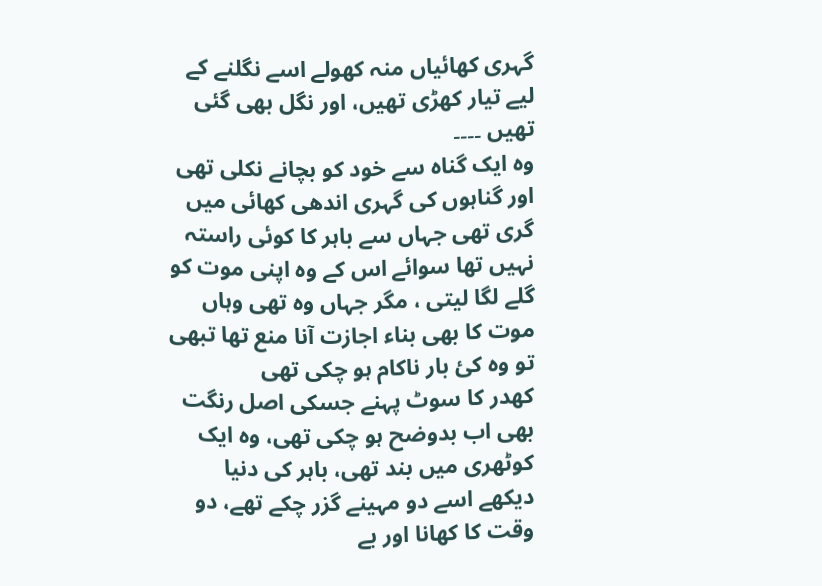گہری کھائیاں منہ کھولے اسے نگلنے کے لیے تیار کھڑی تھیں، اور نگل بھی گئی تھیں ۔۔۔۔
وہ ایک گناہ سے خود کو بچانے نکلی تھی اور گناہوں کی گہری اندھی کھائی میں گری تھی جہاں سے باہر کا کوئی راستہ نہیں تھا سوائے اس کے وہ اپنی موت کو گلے لگا لیتی ، مگر جہاں وہ تھی وہاں موت کا بھی بناء اجازت آنا منع تھا تبھی تو وہ کئ بار ناکام ہو چکی تھی
کھدر کا سوٹ پہنے جسکی اصل رنگت بھی اب بدوضح ہو چکی تھی، وہ ایک کوٹھری میں بند تھی، باہر کی دنیا دیکھے اسے دو مہینے گزر چکے تھے، دو وقت کا کھانا اور بے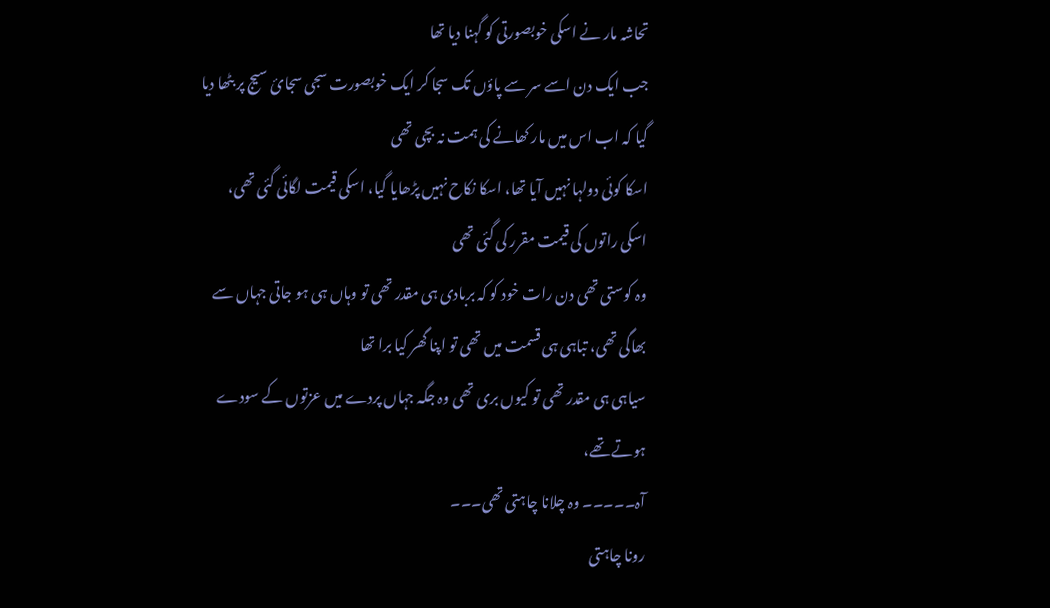تحاشہ مار نے اسکی خوبصورتی کو گہنا دیا تھا
جب ایک دن اسے سر سے پاؤں تک سجا کر ایک خوبصورت سجی سجائ سیج پر بٹھا دیا گیا کہ اب اس میں مار کھانے کی ہمت نہ بچی تھی
اسکا کوئی دولہا نہیں آیا تھا، اسکا نکاح نہیں پڑھایا گیا، اسکی قیمت لگائی گئی تھی، اسکی راتوں کی قیمت مقرر کی گئی تھی
وہ کوستی تھی دن رات خود کو کہ بربادی ہی مقدر تھی تو وہاں ہی ہو جاتی جہاں سے بھاگی تھی، تباہی ہی قسمت میں تھی تو اپنا گھر کیا برا تھا
سیاہی ہی مقدر تھی تو کیوں بری تھی وہ جگہ جہاں پردے میں عزتوں کے سودے ہوتے تھے،
آہ۔۔۔۔۔ وہ چلانا چاہتی تھی۔۔۔
رونا چاہتی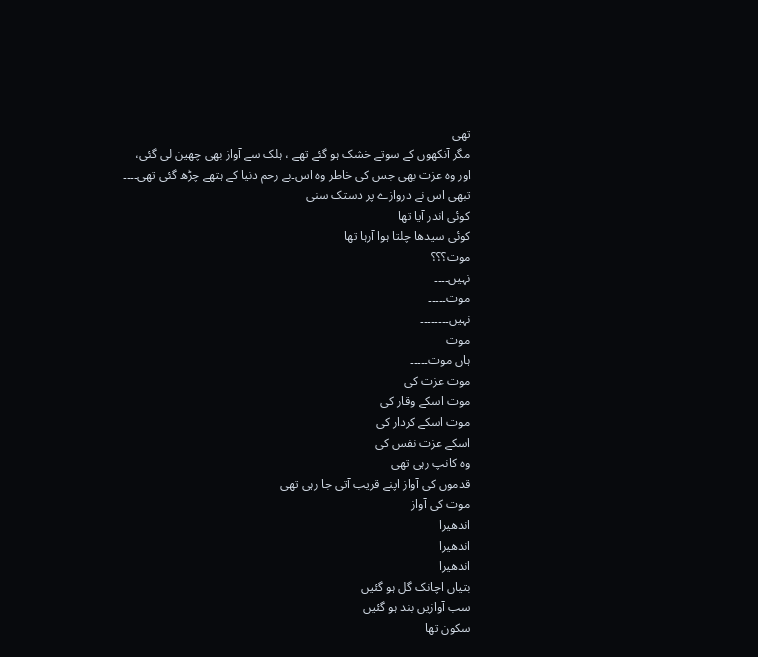تھی
مگر آنکھوں کے سوتے خشک ہو گئے تھے ، ہلک سے آواز بھی چھین لی گئی،
اور وہ عزت بھی جس کی خاطر وہ اس۔بے رحم دنیا کے ہتھے چڑھ گئی تھی۔۔۔۔
تبھی اس نے دروازے پر دستک سنی
کوئی اندر آیا تھا
کوئی سیدھا چلتا ہوا آرہا تھا
موت؟؟؟
نہیں۔۔۔۔
موت۔۔۔۔۔
نہیں۔۔۔۔۔۔۔۔
موت
ہاں موت۔۔۔۔۔
موت عزت کی
موت اسکے وقار کی
موت اسکے کردار کی
اسکے عزت نفس کی
وہ کانپ رہی تھی
قدموں کی آواز اپنے قریب آتی جا رہی تھی
موت کی آواز
اندھیرا
اندھیرا
اندھیرا
بتیاں اچانک گل ہو گئیں
سب آوازیں بند ہو گئیں
سکون تھا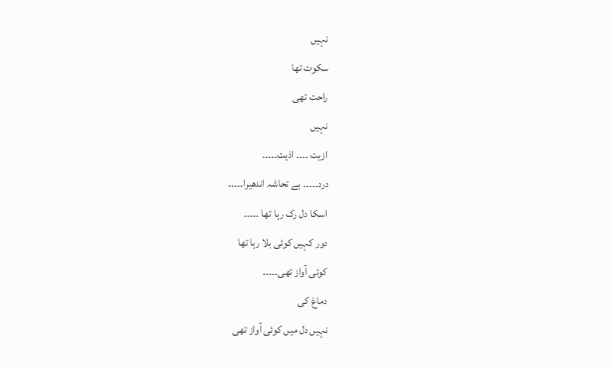نہیں
سکوت تھا
راحت تھی
نہیں
ازیت ۔۔۔۔ اذیت۔۔۔۔۔
درد۔۔۔۔۔ بے تحاشہ اندھیرا۔۔۔۔۔
اسکا دل رک رہا تھا ۔۔۔۔۔
دور کہیں کوئی بلا رہا تھا
کوئی آواز تھی۔۔۔۔۔
دماغ کی
نہیں دل میں کوئی آواز تھی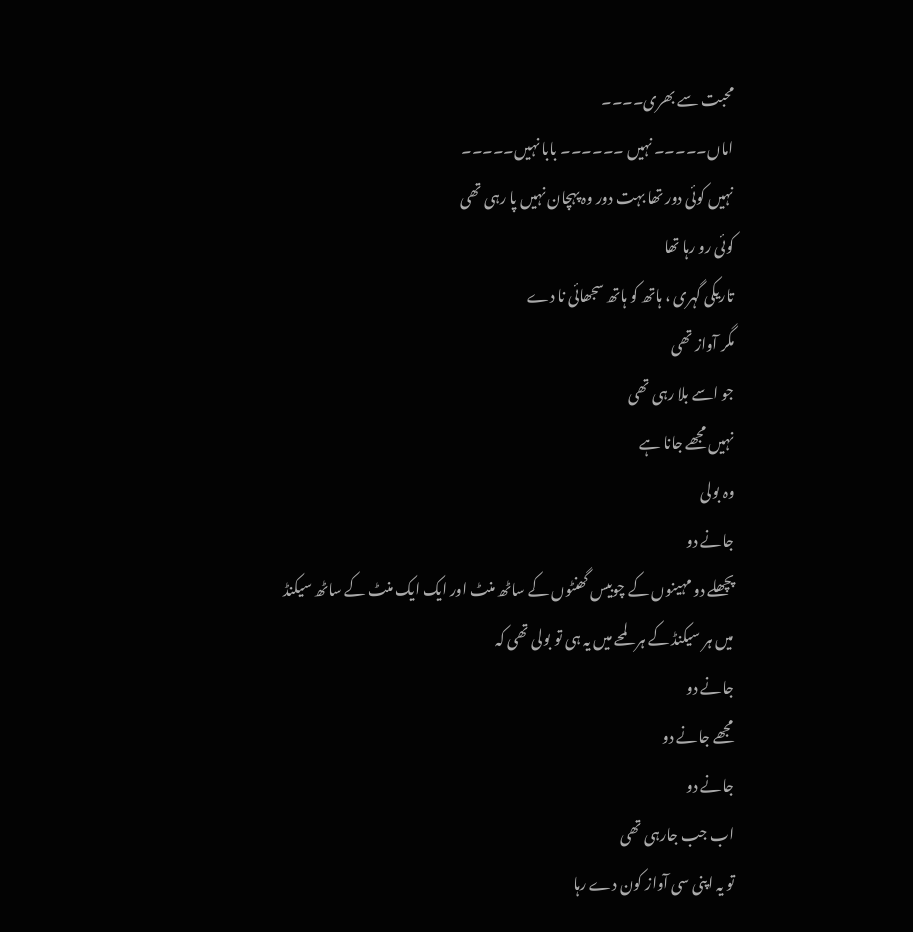محبت سے بھری۔۔۔۔
اماں۔۔۔۔۔ نہیں ۔۔۔۔۔۔ بابا نہیں۔۔۔۔۔
نہیں کوئی دور تھا بہت دور وہ پہچان نہیں پا رہی تھی
کوئی رو رہا تھا
تاریکی گہری ، ہاتھ کو ہاتھ سجھائی نا دے
مگر آواز تھی
جو اسے بلا رہی تھی
نہیں مجھے جانا ہے
وہ بولی
جانے دو
پچھلے دو مہینوں کے چوبیس گھنٹوں کے ساٹھ منٹ اور ایک ایک منٹ کے ساٹھ سیکنڈ میں ہر سیکنڈ کے ہر لمحے میں یہ ہی تو بولی تھی کہ
جانے دو
مجھے جانے دو
جانے دو
اب جب جارہی تھی
تو یہ اپنی سی آواز کون دے رہا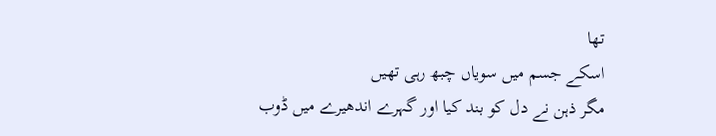تھا
اسکے جسم میں سویاں چبھ رہی تھیں
مگر ذہن نے دل کو بند کیا اور گہرے اندھیرے میں ڈوب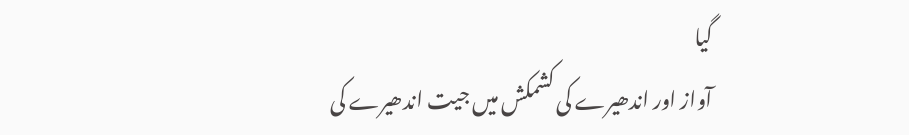گیا
آواز اور اندھیرے کی کشمکش میں جیت اندھیرے کی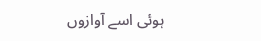ہوئی اسے آوازوں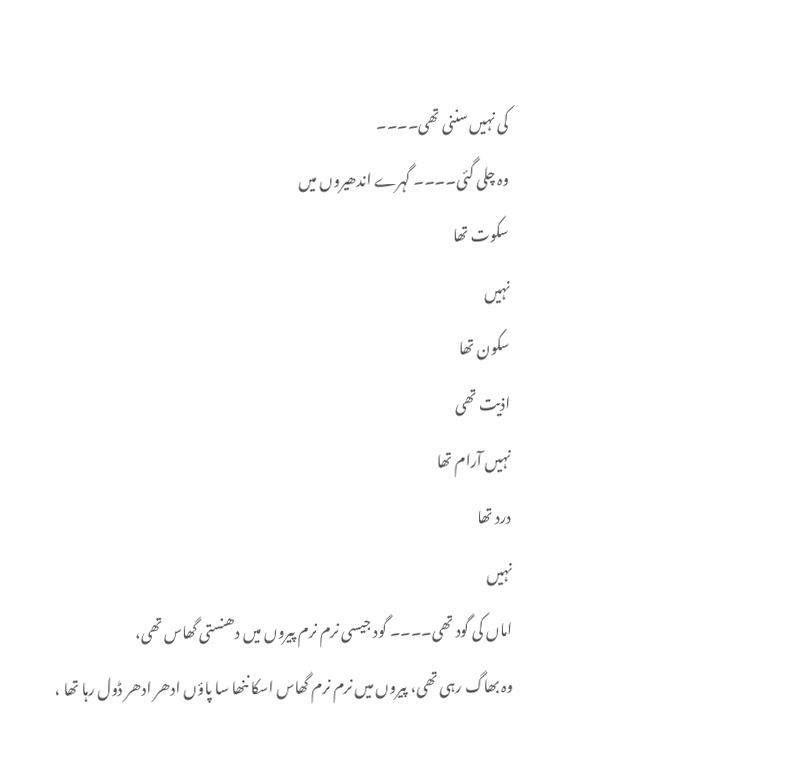کی نہیں سننی تھی۔۔۔۔
وہ چلی گئی۔۔۔۔ گہرے اندھیروں میں
سکوت تھا
نہیں
سکون تھا
اذیت تھی
نہیں آرام تھا
درد تھا
نہیں
اماں کی گود تھی۔۔۔۔ گود جیسی نرم نرم پیروں میں دھنستی گھاس تھی،
وہ بھاگ رہی تھی، پیروں میں نرم نرم گھاس اسکا ننھا سا پاؤں ادھر ادھر ڈول رہا تھا ،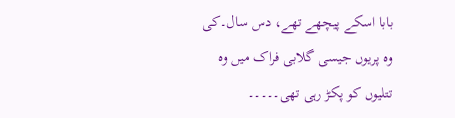بابا اسکے پیچھے تھے، دس سال۔کی وہ پریوں جیسی گلابی فراک میں وہ تتلیوں کو پکڑ رہی تھی۔۔۔۔۔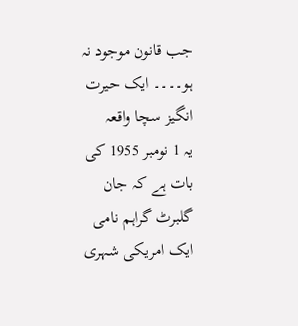جب قانون موجود نہ ہو۔۔۔۔ ایک حیرت انگیز سچا واقعہ
یہ 1 نومبر 1955 کی بات ہے کہ جان گلبرٹ گراہم نامی ایک امریکی شہری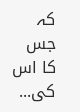کہ جس کا اس کی...